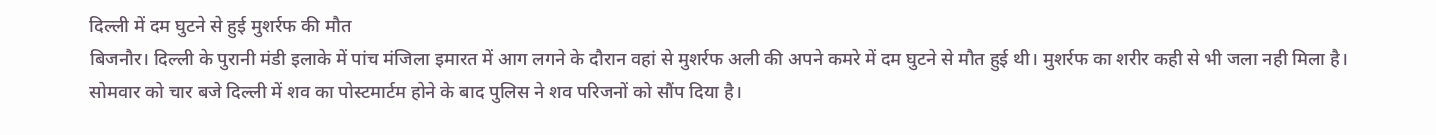दिल्ली में दम घुटने से हुई मुशर्रफ की मौत
बिजनौर। दिल्ली के पुरानी मंडी इलाके में पांच मंजिला इमारत में आग लगने के दौरान वहां से मुशर्रफ अली की अपने कमरे में दम घुटने से मौत हुई थी। मुशर्रफ का शरीर कही से भी जला नही मिला है। सोमवार को चार बजे दिल्ली में शव का पोस्टमार्टम होने के बाद पुलिस ने शव परिजनों को सौंप दिया है।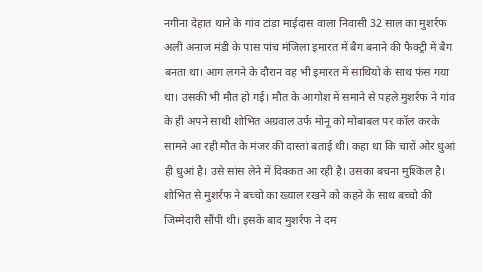नगीना देहात थाने के गांव टांडा माईदास वाला निवासी 32 साल का मुशर्रफ अली अनाज मंडी के पास पांच मंजिला इमारत में बैग बनाने की फैक्ट्री में बैग बनता था। आग लगने के दौरान वह भी इमारत में साथियो के साथ फंस गया था। उसकी भी मौत हो गई। मौत के आगोश में समाने से पहले मुशर्रफ ने गांव के ही अपने साथी शोभित अग्रवाल उर्फ मोनू को मोबाबल पर कॉल करके सामने आ रही मौत के मंजर की दास्तां बताई थी। कहा था कि चारों ओर धुआं ही धुआं है। उसे सांस लेने में दिक्कत आ रही है। उसका बचना मुश्किल है। शोभित से मुशर्रफ ने बच्चो का ख्याल रखने को कहने के साथ बच्चो की जिम्मेदारी सौंपी थी। इसके बाद मुशर्रफ ने दम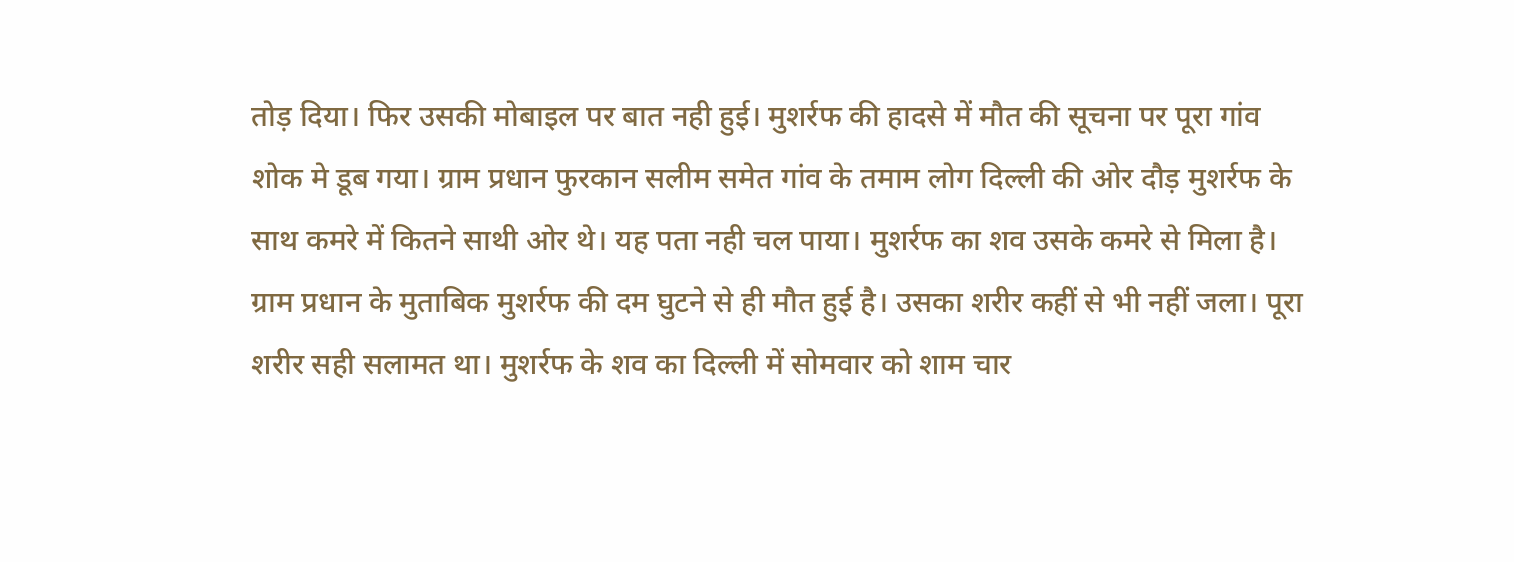तोड़ दिया। फिर उसकी मोबाइल पर बात नही हुई। मुशर्रफ की हादसे में मौत की सूचना पर पूरा गांव शोक मे डूब गया। ग्राम प्रधान फुरकान सलीम समेत गांव के तमाम लोग दिल्ली की ओर दौड़ मुशर्रफ के साथ कमरे में कितने साथी ओर थे। यह पता नही चल पाया। मुशर्रफ का शव उसके कमरे से मिला है। ग्राम प्रधान के मुताबिक मुशर्रफ की दम घुटने से ही मौत हुई है। उसका शरीर कहीं से भी नहीं जला। पूरा शरीर सही सलामत था। मुशर्रफ के शव का दिल्ली में सोमवार को शाम चार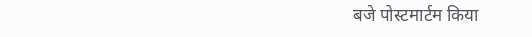बजे पोस्टमार्टम किया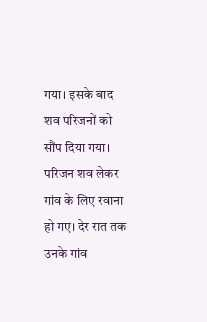गया। इसके बाद शव परिजनों को सौंप दिया गया। परिजन शव लेकर गांव के लिए रवाना हो गए। देर रात तक उनके गांव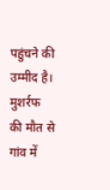पहुंचने की उम्मीद है। मुशर्रफ की मौत से गांव में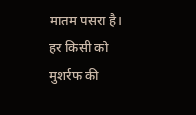मातम पसरा है। हर किसी को मुशर्रफ की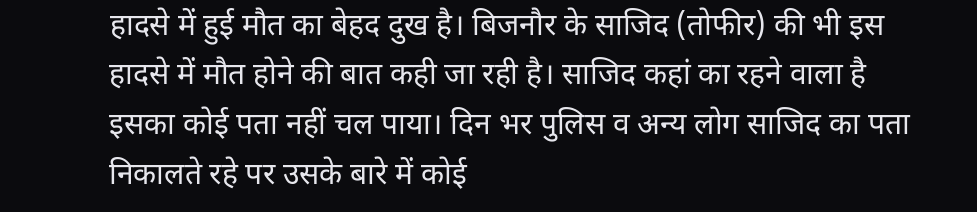हादसे में हुई मौत का बेहद दुख है। बिजनौर के साजिद (तोफीर) की भी इस हादसे में मौत होने की बात कही जा रही है। साजिद कहां का रहने वाला है इसका कोई पता नहीं चल पाया। दिन भर पुलिस व अन्य लोग साजिद का पता निकालते रहे पर उसके बारे में कोई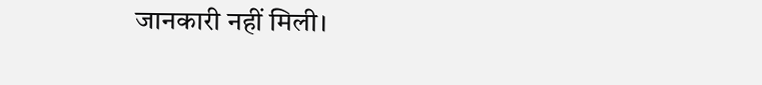जानकारी नहीं मिली।